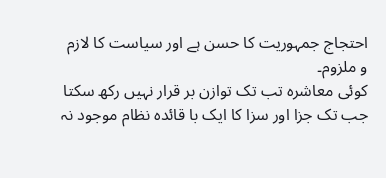احتجاج جمہوریت کا حسن ہے اور سیاست کا لازم و ملزوم۔
کوئی معاشرہ تب تک توازن بر قرار نہیں رکھ سکتا جب تک جزا اور سزا کا ایک با قائدہ نظام موجود نہ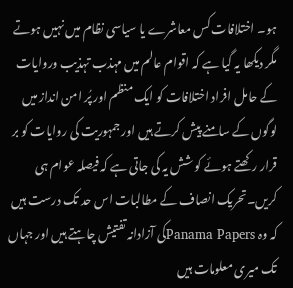ہو۔ اختلافات کس معاشرے یا سیاسی نظام میں نہیں ہوتے مگر دیکھا یہ گیا ہے کہ اقوام عالم میں مہذب تہذیب وروایات کے حامل افراد اختلافات کو ایک منظم اور پُر امن انداز میں لوگوں کے سامنے پیش کرتے ہیں اور جمہوریت کی روایات کو بر قرار رکھتے ہوئے کو شش یہ کی جاتی ہے کہ فیصلہ عوام ہی کریں۔تحریک انصاف کے مطالبات اس حد تک درست ہیں کہ وہ Panama Papersکی آزادانہ تفتیش چاہتے ہیں اور جہاں تک میری معلومات ہیں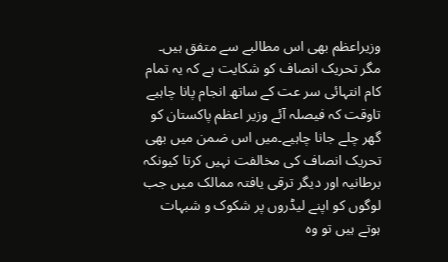وزیراعظم بھی اس مطالبے سے متفق ہیں۔ مگر تحریک انصاف کو شکایت ہے کہ یہ تمام کام انتہائی سر عت کے ساتھ انجام پانا چاہیے تاوقت کہ فیصلہ آئے وزیر اعظم پاکستان کو گھر چلے جانا چاہیے۔میں اس ضمن میں بھی تحریک انصاف کی مخالفت نہیں کرتا کیونکہ برطانیہ اور دیگر ترقی یافتہ ممالک میں جب لوگوں کو اپنے لیڈروں پر شکوک و شبہات ہوتے ہیں تو وہ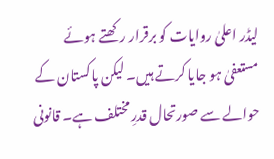لیڈر اعلیٰ روایات کو برقرار رکھتے ہوئے مستعفیٰ ہو جایا کرتے ہیں۔ لیکن پاکستان کے حوالے سے صورتحال قدرِ مختلف ہے۔ قانونی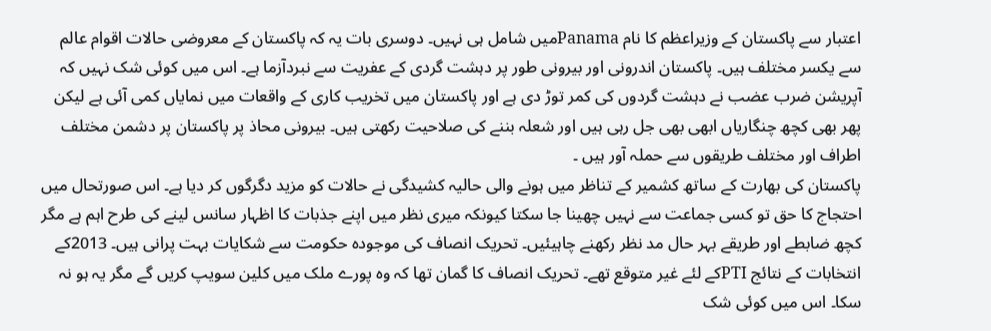اعتبار سے پاکستان کے وزیراعظم کا نام Panamaمیں شامل ہی نہیں۔ دوسری بات یہ کہ پاکستان کے معروضی حالات اقوام عالم سے یکسر مختلف ہیں۔ پاکستان اندرونی اور بیرونی طور پر دہشت گردی کے عفریت سے نبردآزما ہے۔ اس میں کوئی شک نہیں کہ آپریشن ضرب عضب نے دہشت گردوں کی کمر توڑ دی ہے اور پاکستان میں تخریب کاری کے واقعات میں نمایاں کمی آئی ہے لیکن پھر بھی کچھ چنگاریاں ابھی بھی جل رہی ہیں اور شعلہ بننے کی صلاحیت رکھتی ہیں۔ بیرونی محاذ پر پاکستان پر دشمن مختلف اطراف اور مختلف طریقوں سے حملہ آور ہیں ۔
پاکستان کی بھارت کے ساتھ کشمیر کے تناظر میں ہونے والی حالیہ کشیدگی نے حالات کو مزید دگرگوں کر دیا ہے۔ اس صورتحال میں احتجاج کا حق تو کسی جماعت سے نہیں چھینا جا سکتا کیونکہ میری نظر میں اپنے جذبات کا اظہار سانس لینے کی طرح اہم ہے مگر کچھ ضابطے اور طریقے بہر حال مد نظر رکھنے چاہیئیں۔ تحریک انصاف کی موجودہ حکومت سے شکایات بہت پرانی ہیں۔ 2013کے انتخابات کے نتائج PTIکے لئے غیر متوقع تھے۔ تحریک انصاف کا گمان تھا کہ وہ پورے ملک میں کلین سویپ کریں گے مگر یہ ہو نہ سکا۔ اس میں کوئی شک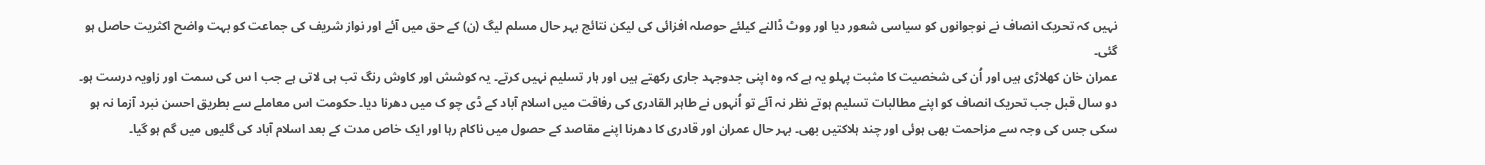نہیں کہ تحریک انصاف نے نوجوانوں کو سیاسی شعور دیا اور ووٹ ڈالنے کیلئے حوصلہ افزائی کی لیکن نتائج بہر حال مسلم لیگ (ن) کے حق میں آئے اور نواز شریف کی جماعت کو بہت واضح اکثریت حاصل ہو گئی۔
عمران خان کھلاڑی ہیں اور اُن کی شخصیت کا مثبت پہلو یہ ہے کہ وہ اپنی جدوجہد جاری رکھتے ہیں اور ہار تسلیم نہیں کرتے۔ یہ کوشش اور کاوش رنگ تب ہی لاتی ہے جب ا س کی سمت اور زاویہ درست ہو۔
دو سال قبل جب تحریک انصاف کو اپنے مطالبات تسلیم ہوتے نظر نہ آئے تو اُنہوں نے طاہر القادری کی رفاقت میں اسلام آباد کے ڈی چو ک میں دھرنا دیا۔ حکومت اس معاملے سے بطریق احسن نبرد آزما نہ ہو سکی جس کی وجہ سے مزاحمت بھی ہوئی اور چند ہلاکتیں بھی۔ بہر حال عمران اور قادری کا دھرنا اپنے مقاصد کے حصول میں ناکام رہا اور ایک خاص مدت کے بعد اسلام آباد کی گلیوں میں گم ہو گیا۔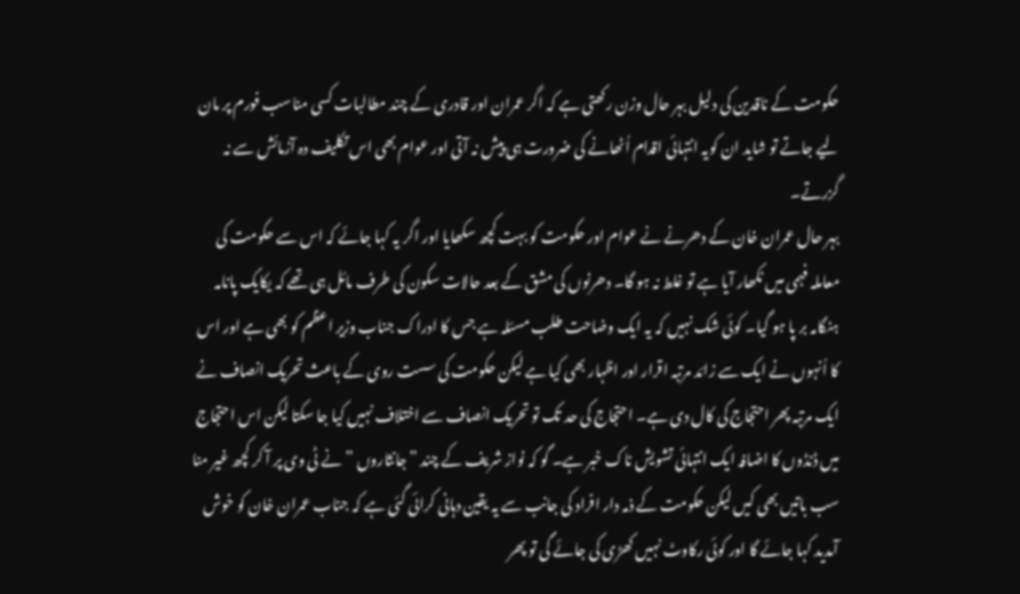حکومت کے ناقدین کی دلیل بہر حال وزن رکھتی ہے کہ اگر عمران اور قادری کے چند مطالبات کسی مناسب فورم پر مان لیے جاتے تو شاید ان کویہ انتہائی اقدام اُٹھانے کی ضرورت ہی پیش نہ آتی اور عوام بھی اس تکلیف دہ آزمائش سے نہ گزرتے۔
بہر حال عمران خان کے دھرنے نے عوام اور حکومت کو بہت کچھ سکھایا اور اگر یہ کہا جائے کہ اس سے حکومت کی معاملہ فہمی میں نکھار آیا ہے تو غلط نہ ہو گا۔ دھرنوں کی مشق کے بعد حالات سکون کی طرف مائل ہی تھے کہ یکایک پانامہ ہنگامہ بر پا ہو گیا۔ کوئی شک نہیں کہ یہ ایک وضاحت طلب مسئلہ ہے جس کا ادراک جناب وزیر اعظم کو بھی ہے اور اس کا اُنہوں نے ایک سے زائد مرتبہ اقرار اور اظہار بھی کیا ہے لیکن حکومت کی سست روی کے باعث تحریک انصاف نے ایک مرتبہ پھر احتجاج کی کال دی ہے۔ احتجاج کی حد تک تو تحریک انصاف سے اختلاف نہیں کیا جا سکتا لیکن اس احتجاج میں ڈنڈوں کا اضافہ ایک انتہائی تشویش ناک خبر ہے۔ گو کہ نواز شریف کے چند ”جانثاروں ”نے ٹی وی پر آ کر کچھ غیر منا سب باتیں بھی کیں لیکن حکومت کے ذمہ دار افراد کی جانب سے یہ یقین دہانی کرائی گئی ہے کہ جناب عمران خان کو خوش آمدید کہا جائے گا اور کوئی رکاوٹ نہیں کھڑی کی جائے گی تو پھر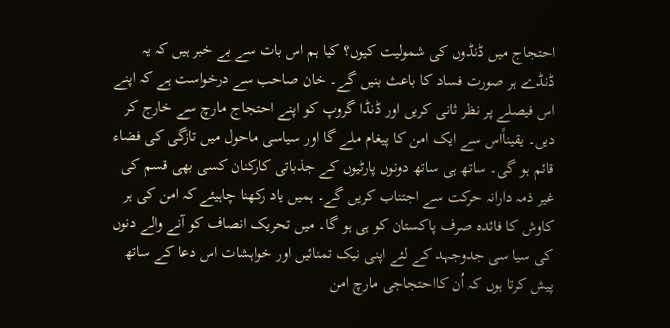احتجاج میں ڈنڈوں کی شمولیت کیوں؟ کیا ہم اس بات سے بے خبر ہیں کہ یہ ڈنڈے ہر صورت فساد کا باعث بنیں گے۔ خان صاحب سے درخواست ہے کہ اپنے اس فیصلے پر نظر ثانی کریں اور ڈنڈا گروپ کو اپنے احتجاج مارچ سے خارج کر دیں۔ یقیناًاس سے ایک امن کا پیغام ملے گا اور سیاسی ماحول میں تازگی کی فضاء قائم ہو گی۔ ساتھ ہی ساتھ دونوں پارٹیوں کے جذباتی کارکنان کسی بھی قسم کی غیر ذمہ دارانہ حرکت سے اجتناب کریں گے۔ ہمیں یاد رکھنا چاہیئے کہ امن کی ہر کاوش کا فائدہ صرف پاکستان کو ہی ہو گا۔ میں تحریک انصاف کو آنے والے دنوں کی سیا سی جدوجہد کے لئے اپنی نیک تمنائیں اور خواہشات اس دعا کے ساتھ پیش کرتا ہوں کہ اُن کااحتجاجی مارچ امن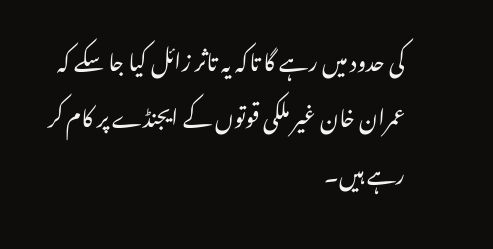کی حدود میں رہے گا تاکہ یہ تاثر زائل کیا جا سکے کہ عمران خان غیر ملکی قوتوں کے ایجنڈے پر کام کر رہے ہیں۔